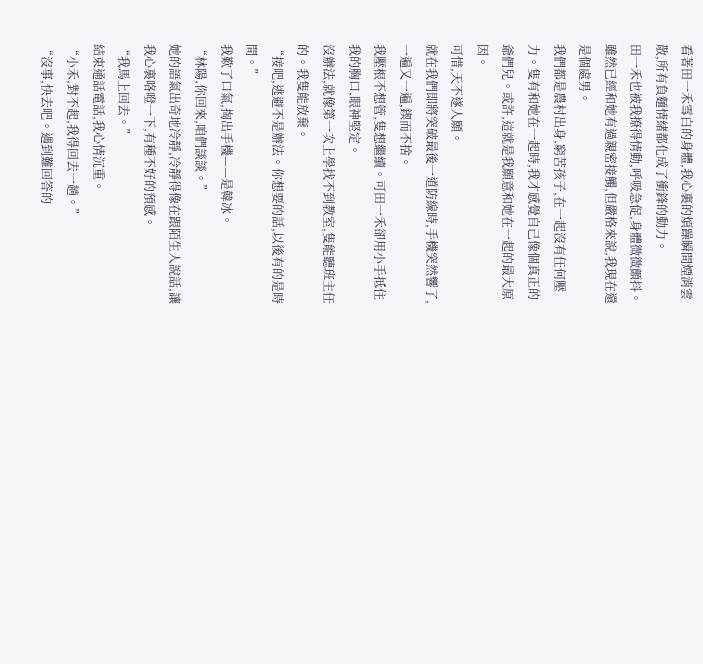看著田一禾雪白的身體,我心裏的煩躁瞬間煙消雲散,所有負麵情緒都化成了衝鋒的動力。
田一禾也被我撩得情動,呼吸急促,身體微微顫抖。
雖然已經和她有過親密接觸,但嚴格來說,我現在還是個處男。
我們都是農村出身,窮苦孩子,在一起沒有任何壓力。隻有和她在一起時,我才感覺自己像個真正的爺們兒。或許,這就是我願意和她在一起的最大原因。
可惜,天不遂人願。
就在我們即將突破最後一道防線時,手機突然響了,一遍又一遍,鍥而不捨。
我壓根不想管,隻想繼續。可田一禾卻用小手抵住我的胸口,眼神堅定。
沒辦法,就像第一次上學找不到教室,隻能聽班主任的。我隻能放棄。
“接吧,逃避不是辦法。你想要的話,以後有的是時間。”
我歎了口氣,掏出手機——是韓冰。
“林陽,你回來,咱們談談。”
她的語氣出奇地冷靜,冷靜得像在跟陌生人說話,讓我心裏咯噔一下,有種不好的預感。
“我馬上回去。”
結束通話電話,我心情沉重。
“小禾,對不起,我得回去一趟。”
“沒事,快去吧。遇到難回答的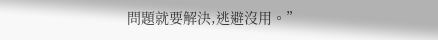問題就要解決,逃避沒用。”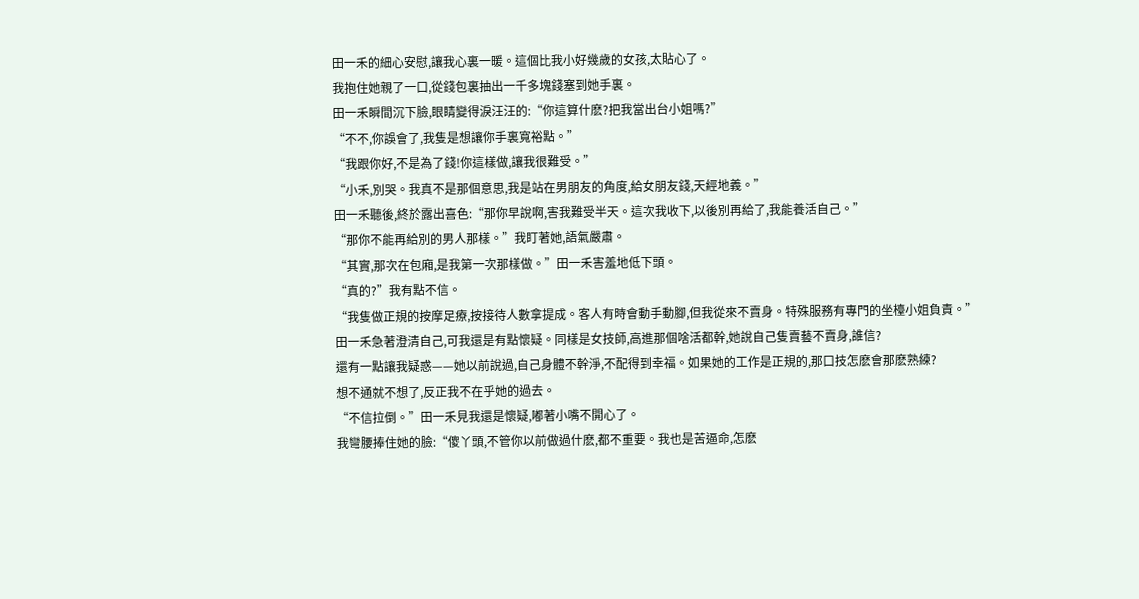田一禾的細心安慰,讓我心裏一暖。這個比我小好幾歲的女孩,太貼心了。
我抱住她親了一口,從錢包裏抽出一千多塊錢塞到她手裏。
田一禾瞬間沉下臉,眼睛變得淚汪汪的:“你這算什麽?把我當出台小姐嗎?”
“不不,你誤會了,我隻是想讓你手裏寬裕點。”
“我跟你好,不是為了錢!你這樣做,讓我很難受。”
“小禾,別哭。我真不是那個意思,我是站在男朋友的角度,給女朋友錢,天經地義。”
田一禾聽後,終於露出喜色:“那你早說啊,害我難受半天。這次我收下,以後別再給了,我能養活自己。”
“那你不能再給別的男人那樣。”我盯著她,語氣嚴肅。
“其實,那次在包廂,是我第一次那樣做。”田一禾害羞地低下頭。
“真的?”我有點不信。
“我隻做正規的按摩足療,按接待人數拿提成。客人有時會動手動腳,但我從來不賣身。特殊服務有專門的坐檯小姐負責。”
田一禾急著澄清自己,可我還是有點懷疑。同樣是女技師,高進那個啥活都幹,她說自己隻賣藝不賣身,誰信?
還有一點讓我疑惑——她以前說過,自己身體不幹淨,不配得到幸福。如果她的工作是正規的,那口技怎麽會那麽熟練?
想不通就不想了,反正我不在乎她的過去。
“不信拉倒。”田一禾見我還是懷疑,嘟著小嘴不開心了。
我彎腰捧住她的臉:“傻丫頭,不管你以前做過什麽,都不重要。我也是苦逼命,怎麽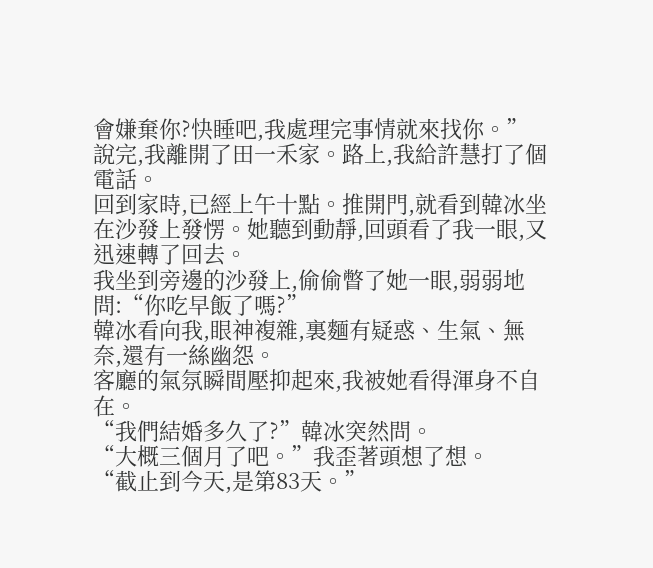會嫌棄你?快睡吧,我處理完事情就來找你。”
說完,我離開了田一禾家。路上,我給許慧打了個電話。
回到家時,已經上午十點。推開門,就看到韓冰坐在沙發上發愣。她聽到動靜,回頭看了我一眼,又迅速轉了回去。
我坐到旁邊的沙發上,偷偷瞥了她一眼,弱弱地問:“你吃早飯了嗎?”
韓冰看向我,眼神複雜,裏麵有疑惑、生氣、無奈,還有一絲幽怨。
客廳的氣氛瞬間壓抑起來,我被她看得渾身不自在。
“我們結婚多久了?”韓冰突然問。
“大概三個月了吧。”我歪著頭想了想。
“截止到今天,是第83天。”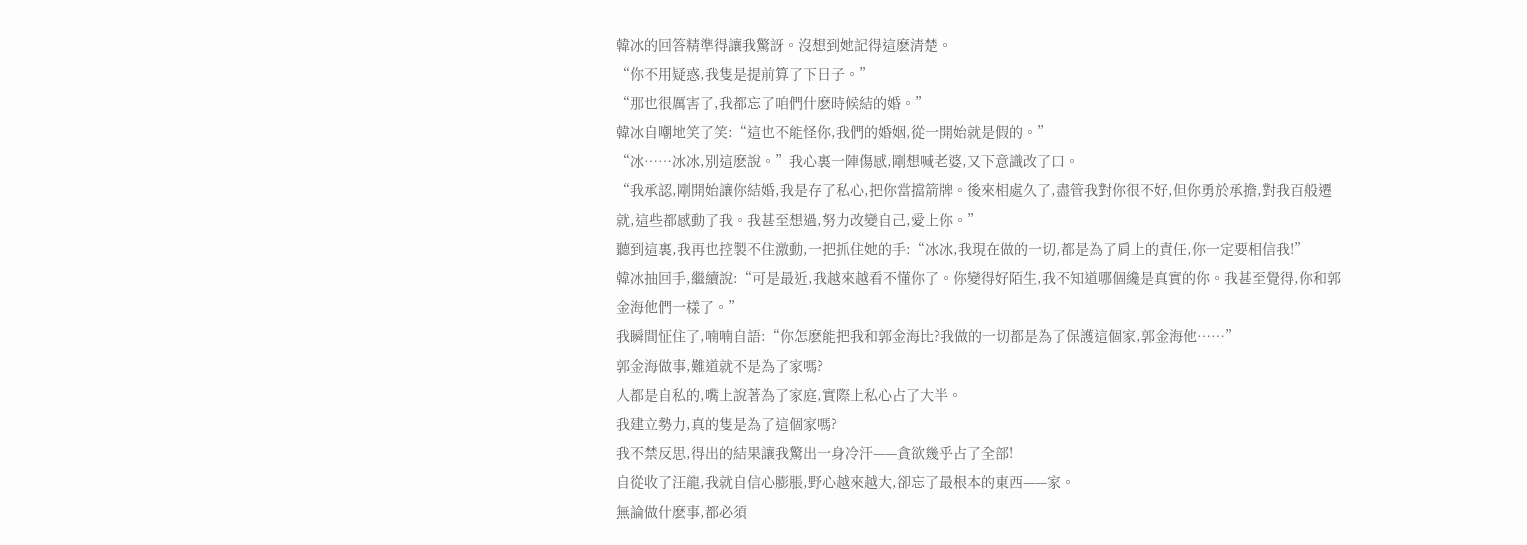韓冰的回答精準得讓我驚訝。沒想到她記得這麽清楚。
“你不用疑惑,我隻是提前算了下日子。”
“那也很厲害了,我都忘了咱們什麽時候結的婚。”
韓冰自嘲地笑了笑:“這也不能怪你,我們的婚姻,從一開始就是假的。”
“冰……冰冰,別這麽說。”我心裏一陣傷感,剛想喊老婆,又下意識改了口。
“我承認,剛開始讓你結婚,我是存了私心,把你當擋箭牌。後來相處久了,盡管我對你很不好,但你勇於承擔,對我百般遷就,這些都感動了我。我甚至想過,努力改變自己,愛上你。”
聽到這裏,我再也控製不住激動,一把抓住她的手:“冰冰,我現在做的一切,都是為了肩上的責任,你一定要相信我!”
韓冰抽回手,繼續說:“可是最近,我越來越看不懂你了。你變得好陌生,我不知道哪個纔是真實的你。我甚至覺得,你和郭金海他們一樣了。”
我瞬間怔住了,喃喃自語:“你怎麽能把我和郭金海比?我做的一切都是為了保護這個家,郭金海他……”
郭金海做事,難道就不是為了家嗎?
人都是自私的,嘴上說著為了家庭,實際上私心占了大半。
我建立勢力,真的隻是為了這個家嗎?
我不禁反思,得出的結果讓我驚出一身冷汗——貪欲幾乎占了全部!
自從收了汪龍,我就自信心膨脹,野心越來越大,卻忘了最根本的東西——家。
無論做什麽事,都必須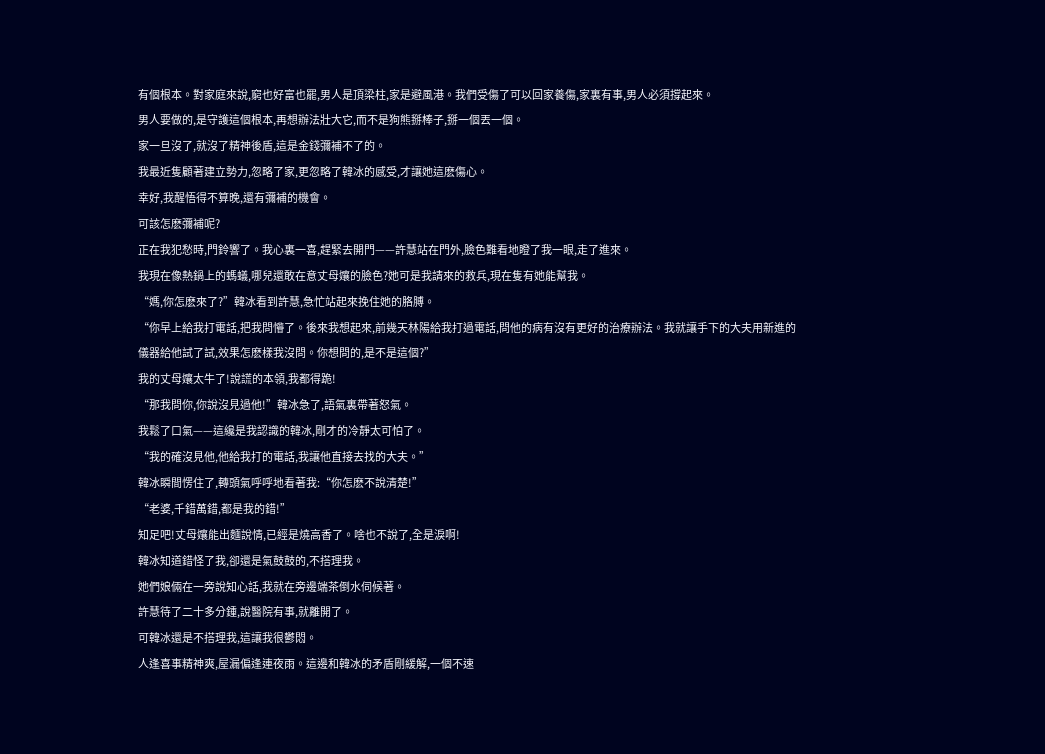有個根本。對家庭來說,窮也好富也罷,男人是頂梁柱,家是避風港。我們受傷了可以回家養傷,家裏有事,男人必須撐起來。
男人要做的,是守護這個根本,再想辦法壯大它,而不是狗熊掰棒子,掰一個丟一個。
家一旦沒了,就沒了精神後盾,這是金錢彌補不了的。
我最近隻顧著建立勢力,忽略了家,更忽略了韓冰的感受,才讓她這麽傷心。
幸好,我醒悟得不算晚,還有彌補的機會。
可該怎麽彌補呢?
正在我犯愁時,門鈴響了。我心裏一喜,趕緊去開門——許慧站在門外,臉色難看地瞪了我一眼,走了進來。
我現在像熱鍋上的螞蟻,哪兒還敢在意丈母孃的臉色?她可是我請來的救兵,現在隻有她能幫我。
“媽,你怎麽來了?”韓冰看到許慧,急忙站起來挽住她的胳膊。
“你早上給我打電話,把我問懵了。後來我想起來,前幾天林陽給我打過電話,問他的病有沒有更好的治療辦法。我就讓手下的大夫用新進的儀器給他試了試,效果怎麽樣我沒問。你想問的,是不是這個?”
我的丈母孃太牛了!說謊的本領,我都得跪!
“那我問你,你說沒見過他!”韓冰急了,語氣裏帶著怒氣。
我鬆了口氣——這纔是我認識的韓冰,剛才的冷靜太可怕了。
“我的確沒見他,他給我打的電話,我讓他直接去找的大夫。”
韓冰瞬間愣住了,轉頭氣呼呼地看著我:“你怎麽不說清楚!”
“老婆,千錯萬錯,都是我的錯!”
知足吧!丈母孃能出麵說情,已經是燒高香了。啥也不說了,全是淚啊!
韓冰知道錯怪了我,卻還是氣鼓鼓的,不搭理我。
她們娘倆在一旁說知心話,我就在旁邊端茶倒水伺候著。
許慧待了二十多分鍾,說醫院有事,就離開了。
可韓冰還是不搭理我,這讓我很鬱悶。
人逢喜事精神爽,屋漏偏逢連夜雨。這邊和韓冰的矛盾剛緩解,一個不速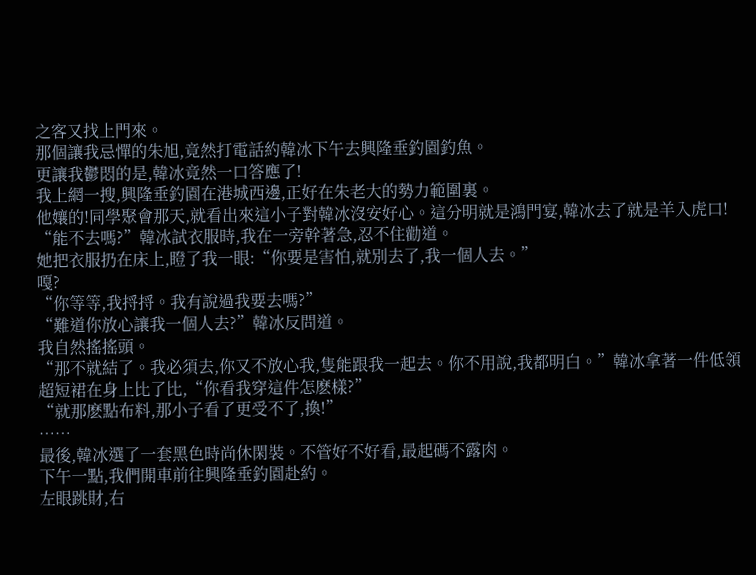之客又找上門來。
那個讓我忌憚的朱旭,竟然打電話約韓冰下午去興隆垂釣園釣魚。
更讓我鬱悶的是,韓冰竟然一口答應了!
我上網一搜,興隆垂釣園在港城西邊,正好在朱老大的勢力範圍裏。
他孃的!同學聚會那天,就看出來這小子對韓冰沒安好心。這分明就是鴻門宴,韓冰去了就是羊入虎口!
“能不去嗎?”韓冰試衣服時,我在一旁幹著急,忍不住勸道。
她把衣服扔在床上,瞪了我一眼:“你要是害怕,就別去了,我一個人去。”
嘎?
“你等等,我捋捋。我有說過我要去嗎?”
“難道你放心讓我一個人去?”韓冰反問道。
我自然搖搖頭。
“那不就結了。我必須去,你又不放心我,隻能跟我一起去。你不用說,我都明白。”韓冰拿著一件低領超短裙在身上比了比,“你看我穿這件怎麽樣?”
“就那麽點布料,那小子看了更受不了,換!”
……
最後,韓冰選了一套黑色時尚休閑裝。不管好不好看,最起碼不露肉。
下午一點,我們開車前往興隆垂釣園赴約。
左眼跳財,右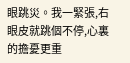眼跳災。我一緊張,右眼皮就跳個不停,心裏的擔憂更重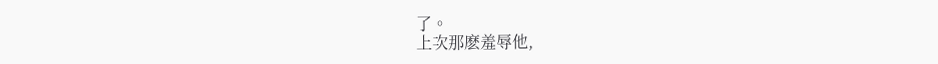了。
上次那麽羞辱他,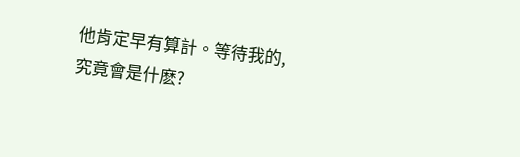他肯定早有算計。等待我的,究竟會是什麽?